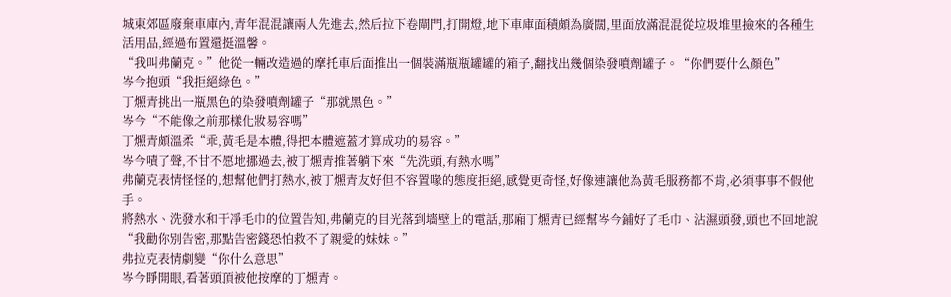城東郊區廢棄車庫內,青年混混讓兩人先進去,然后拉下卷閘門,打開燈,地下車庫面積頗為廣闊,里面放滿混混從垃圾堆里撿來的各種生活用品,經過布置還挺溫馨。
“我叫弗蘭克。”他從一輛改造過的摩托車后面推出一個裝滿瓶瓶罐罐的箱子,翻找出幾個染發噴劑罐子。“你們要什么顏色”
岑今抱頭“我拒絕綠色。”
丁燳青挑出一瓶黑色的染發噴劑罐子“那就黑色。”
岑今“不能像之前那樣化妝易容嗎”
丁燳青頗溫柔“乖,黃毛是本體,得把本體遮蓋才算成功的易容。”
岑今嘖了聲,不甘不愿地挪過去,被丁燳青推著躺下來“先洗頭,有熱水嗎”
弗蘭克表情怪怪的,想幫他們打熱水,被丁燳青友好但不容置喙的態度拒絕,感覺更奇怪,好像連讓他為黃毛服務都不肯,必須事事不假他手。
將熱水、洗發水和干凈毛巾的位置告知,弗蘭克的目光落到墻壁上的電話,那廂丁燳青已經幫岑今鋪好了毛巾、沾濕頭發,頭也不回地說“我勸你別告密,那點告密錢恐怕救不了親愛的妹妹。”
弗拉克表情劇變“你什么意思”
岑今睜開眼,看著頭頂被他按摩的丁燳青。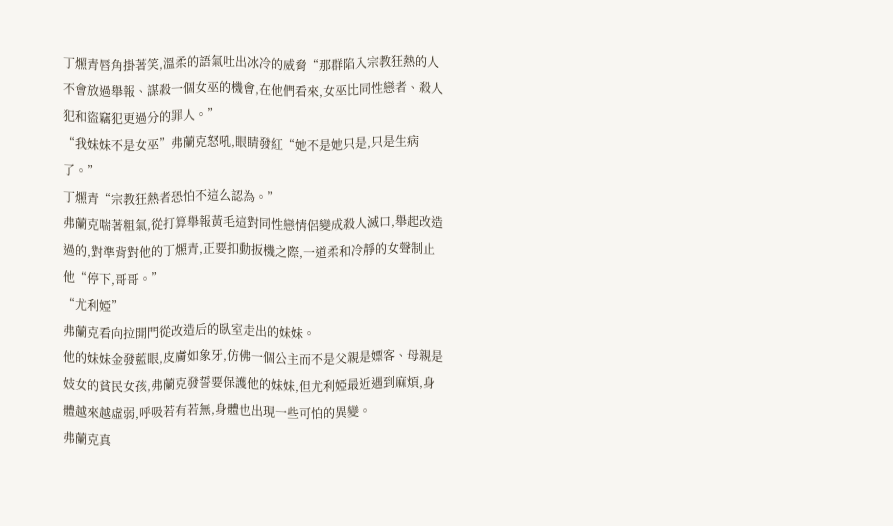丁燳青唇角掛著笑,溫柔的語氣吐出冰冷的威脅“那群陷入宗教狂熱的人不會放過舉報、謀殺一個女巫的機會,在他們看來,女巫比同性戀者、殺人犯和盜竊犯更過分的罪人。”
“我妹妹不是女巫”弗蘭克怒吼,眼睛發紅“她不是她只是,只是生病了。”
丁燳青“宗教狂熱者恐怕不這么認為。”
弗蘭克喘著粗氣,從打算舉報黃毛這對同性戀情侶變成殺人滅口,舉起改造過的,對準背對他的丁燳青,正要扣動扳機之際,一道柔和冷靜的女聲制止他“停下,哥哥。”
“尤利婭”
弗蘭克看向拉開門從改造后的臥室走出的妹妹。
他的妹妹金發藍眼,皮膚如象牙,仿佛一個公主而不是父親是嫖客、母親是妓女的貧民女孩,弗蘭克發誓要保護他的妹妹,但尤利婭最近遇到麻煩,身體越來越虛弱,呼吸若有若無,身體也出現一些可怕的異變。
弗蘭克真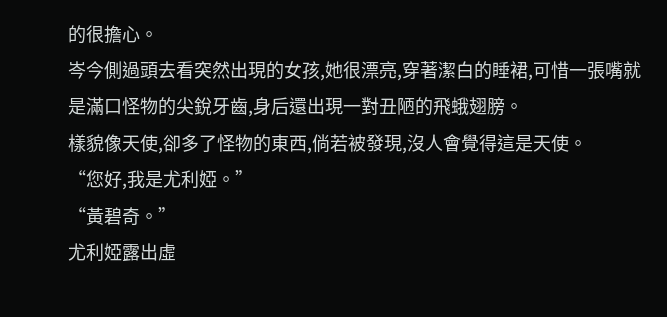的很擔心。
岑今側過頭去看突然出現的女孩,她很漂亮,穿著潔白的睡裙,可惜一張嘴就是滿口怪物的尖銳牙齒,身后還出現一對丑陋的飛蛾翅膀。
樣貌像天使,卻多了怪物的東西,倘若被發現,沒人會覺得這是天使。
“您好,我是尤利婭。”
“黃碧奇。”
尤利婭露出虛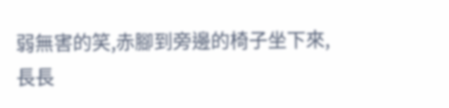弱無害的笑,赤腳到旁邊的椅子坐下來,長長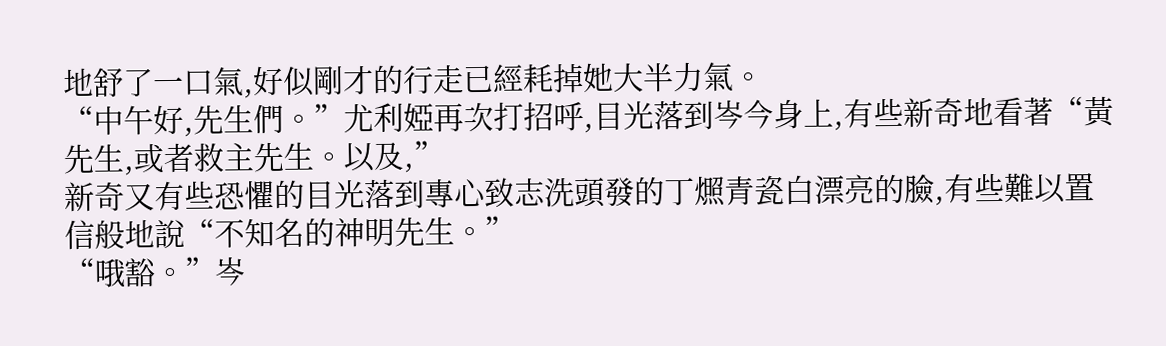地舒了一口氣,好似剛才的行走已經耗掉她大半力氣。
“中午好,先生們。”尤利婭再次打招呼,目光落到岑今身上,有些新奇地看著“黃先生,或者救主先生。以及,”
新奇又有些恐懼的目光落到專心致志洗頭發的丁燳青瓷白漂亮的臉,有些難以置信般地說“不知名的神明先生。”
“哦豁。”岑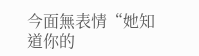今面無表情“她知道你的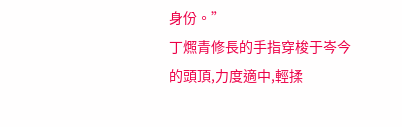身份。”
丁燳青修長的手指穿梭于岑今的頭頂,力度適中,輕揉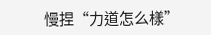慢捏“力道怎么樣”